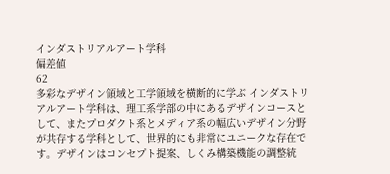インダストリアルアート学科
偏差値
62
多彩なデザイン領域と工学領域を横断的に学ぶ インダストリアルアート学科は、理工系学部の中にあるデザインコースとして、またプロダクト系とメディア系の幅広いデザイン分野が共存する学科として、世界的にも非常にユニークな存在です。デザインはコンセプト提案、しくみ構築機能の調整統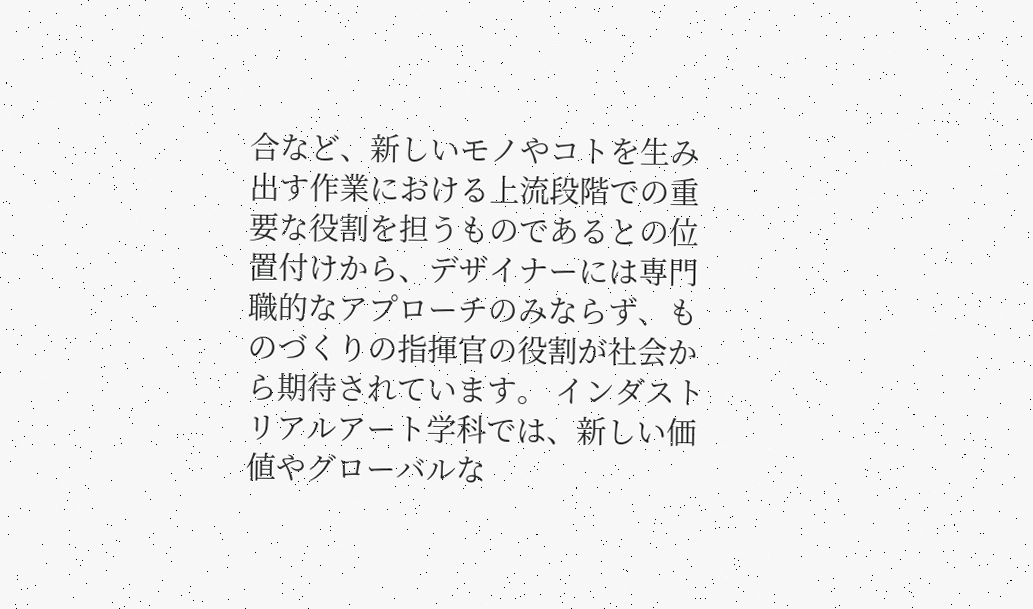合など、新しいモノやコトを生み出す作業における上流段階での重要な役割を担うものであるとの位置付けから、デザイナーには専門職的なアプローチのみならず、ものづくりの指揮官の役割が社会から期待されています。 インダストリアルアート学科では、新しい価値やグローバルな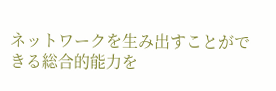ネットワークを生み出すことができる総合的能力を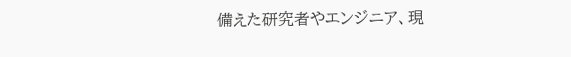備えた研究者やエンジニア、現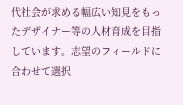代社会が求める幅広い知見をもったデザイナー等の人材育成を目指しています。志望のフィールドに合わせて選択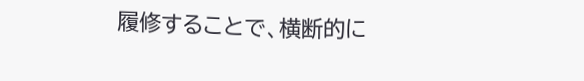履修することで、横断的に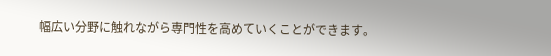幅広い分野に触れながら専門性を高めていくことができます。